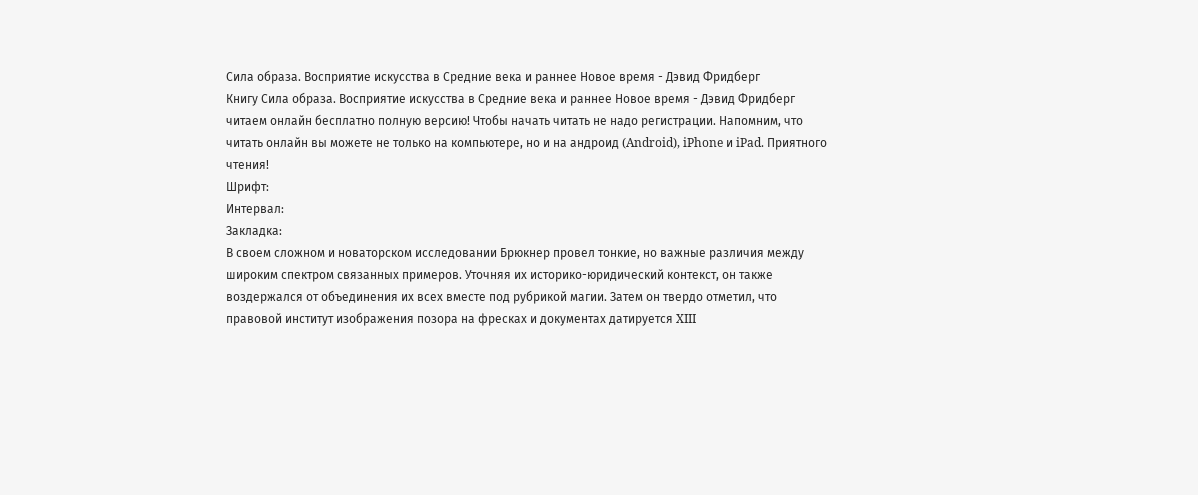Сила образа. Восприятие искусства в Средние века и раннее Новое время - Дэвид Фридберг
Книгу Сила образа. Восприятие искусства в Средние века и раннее Новое время - Дэвид Фридберг читаем онлайн бесплатно полную версию! Чтобы начать читать не надо регистрации. Напомним, что читать онлайн вы можете не только на компьютере, но и на андроид (Android), iPhone и iPad. Приятного чтения!
Шрифт:
Интервал:
Закладка:
В своем сложном и новаторском исследовании Брюкнер провел тонкие, но важные различия между широким спектром связанных примеров. Уточняя их историко-юридический контекст, он также воздержался от объединения их всех вместе под рубрикой магии. Затем он твердо отметил, что правовой институт изображения позора на фресках и документах датируется XIII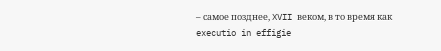– самое позднее, XVII веком, в то время как executio in effigie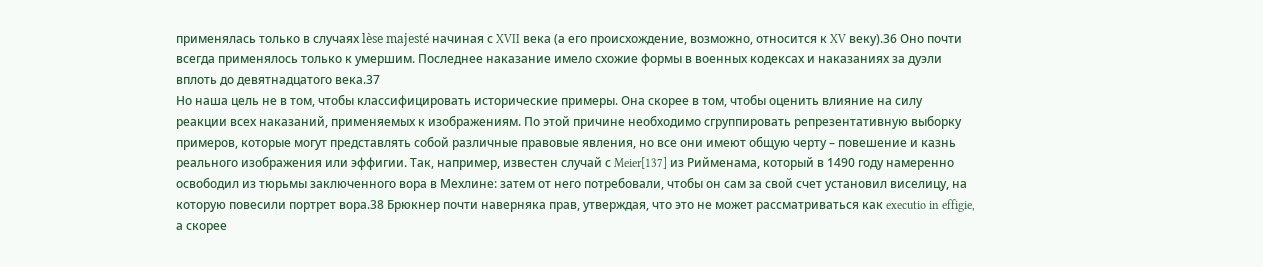применялась только в случаях lèse majesté начиная с XVII века (а его происхождение, возможно, относится к XV веку).36 Оно почти всегда применялось только к умершим. Последнее наказание имело схожие формы в военных кодексах и наказаниях за дуэли вплоть до девятнадцатого века.37
Но наша цель не в том, чтобы классифицировать исторические примеры. Она скорее в том, чтобы оценить влияние на силу реакции всех наказаний, применяемых к изображениям. По этой причине необходимо сгруппировать репрезентативную выборку примеров, которые могут представлять собой различные правовые явления, но все они имеют общую черту – повешение и казнь реального изображения или эффигии. Так, например, известен случай с Meier[137] из Рийменама, который в 1490 году намеренно освободил из тюрьмы заключенного вора в Мехлине: затем от него потребовали, чтобы он сам за свой счет установил виселицу, на которую повесили портрет вора.38 Брюкнер почти наверняка прав, утверждая, что это не может рассматриваться как executio in effigie, а скорее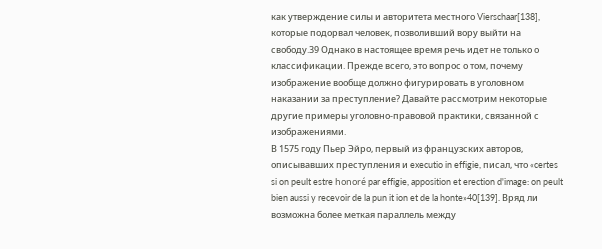как утверждение силы и авторитета местного Vierschaar[138], которые подорвал человек, позволивший вору выйти на свободу.39 Однако в настоящее время речь идет не только о классификации. Прежде всего, это вопрос о том, почему изображение вообще должно фигурировать в уголовном наказании за преступление? Давайте рассмотрим некоторые другие примеры уголовно-правовой практики, связанной с изображениями.
В 1575 году Пьер Эйро, первый из французских авторов, описывавших преступления и executio in effigie, писал, что «certes si on peult estre honoré par effigie, apposition et erection d'image: on peult bien aussi y recevoir de la pun it ion et de la honte»40[139]. Вряд ли возможна более меткая параллель между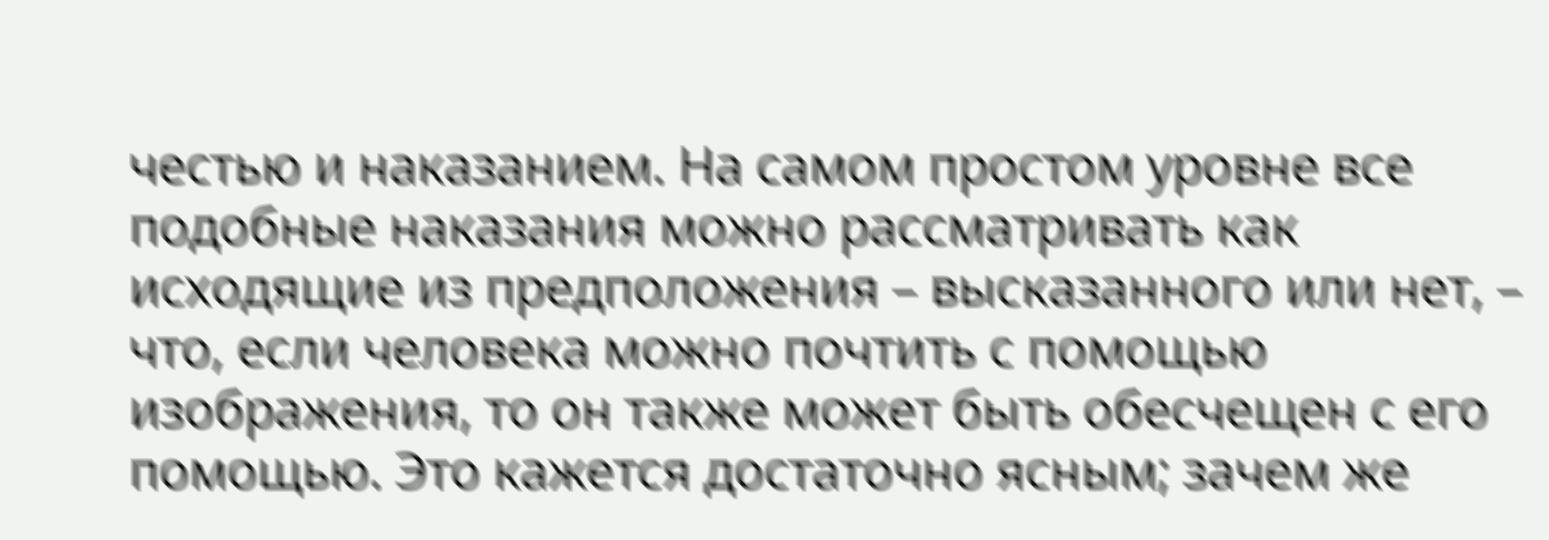честью и наказанием. На самом простом уровне все подобные наказания можно рассматривать как исходящие из предположения – высказанного или нет, – что, если человека можно почтить с помощью изображения, то он также может быть обесчещен с его помощью. Это кажется достаточно ясным; зачем же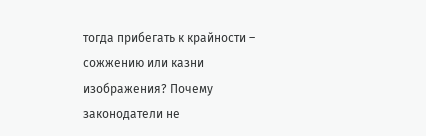тогда прибегать к крайности – сожжению или казни изображения? Почему законодатели не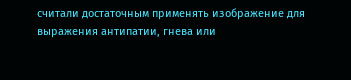считали достаточным применять изображение для выражения антипатии, гнева или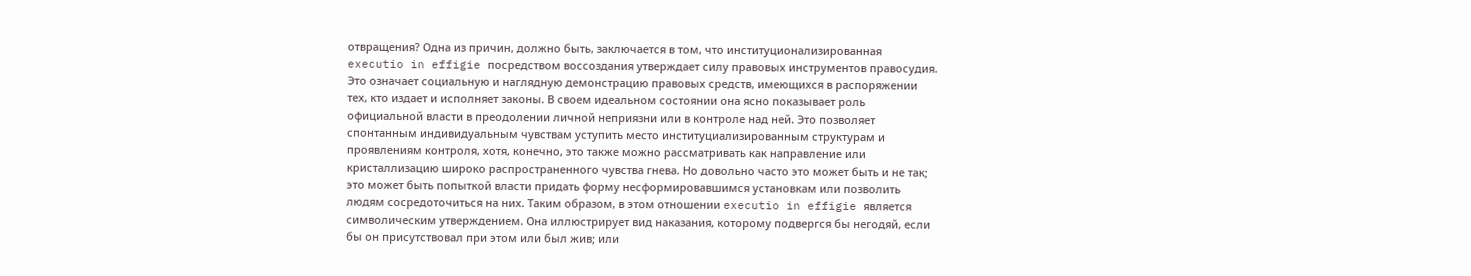отвращения? Одна из причин, должно быть, заключается в том, что институционализированная executio in effigie посредством воссоздания утверждает силу правовых инструментов правосудия. Это означает социальную и наглядную демонстрацию правовых средств, имеющихся в распоряжении тех, кто издает и исполняет законы. В своем идеальном состоянии она ясно показывает роль официальной власти в преодолении личной неприязни или в контроле над ней. Это позволяет спонтанным индивидуальным чувствам уступить место институциализированным структурам и проявлениям контроля, хотя, конечно, это также можно рассматривать как направление или кристаллизацию широко распространенного чувства гнева. Но довольно часто это может быть и не так; это может быть попыткой власти придать форму несформировавшимся установкам или позволить людям сосредоточиться на них. Таким образом, в этом отношении executio in effigie является символическим утверждением. Она иллюстрирует вид наказания, которому подвергся бы негодяй, если бы он присутствовал при этом или был жив; или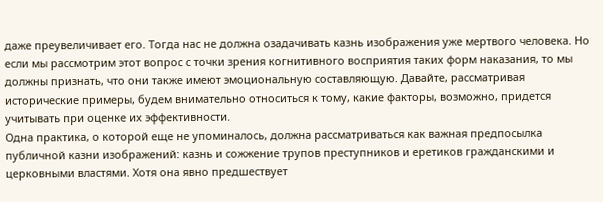даже преувеличивает его. Тогда нас не должна озадачивать казнь изображения уже мертвого человека. Но если мы рассмотрим этот вопрос с точки зрения когнитивного восприятия таких форм наказания, то мы должны признать, что они также имеют эмоциональную составляющую. Давайте, рассматривая исторические примеры, будем внимательно относиться к тому, какие факторы, возможно, придется учитывать при оценке их эффективности.
Одна практика, о которой еще не упоминалось, должна рассматриваться как важная предпосылка публичной казни изображений: казнь и сожжение трупов преступников и еретиков гражданскими и церковными властями. Хотя она явно предшествует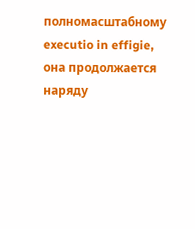полномасштабному executio in effigie, она продолжается наряду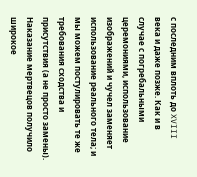с последним вплоть до XVIII века и даже позже. Как и в случае с погребальными церемониями, использование изображений и чучел заменяет использование реального тела; и мы можем постулировать те же требования сходства и присутствия (а не просто замены). Наказание мертвецов получило широкое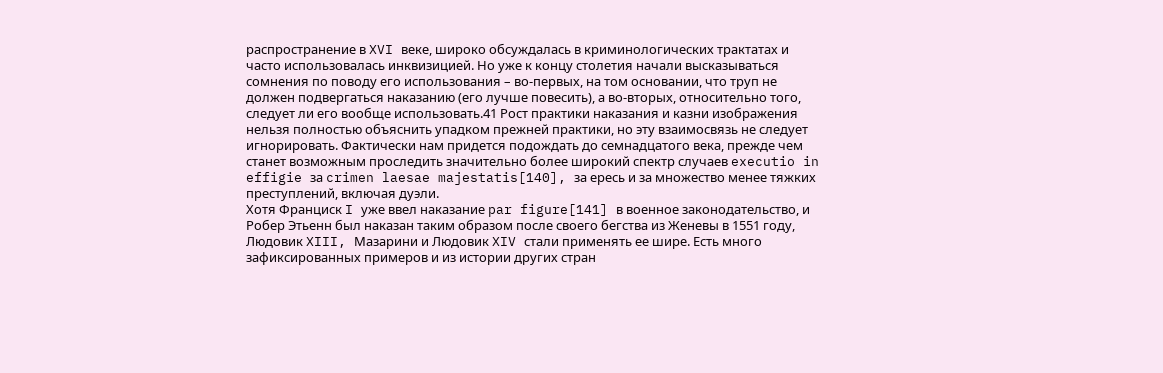распространение в XVI веке, широко обсуждалась в криминологических трактатах и часто использовалась инквизицией. Но уже к концу столетия начали высказываться сомнения по поводу его использования – во-первых, на том основании, что труп не должен подвергаться наказанию (его лучше повесить), а во-вторых, относительно того, следует ли его вообще использовать.41 Рост практики наказания и казни изображения нельзя полностью объяснить упадком прежней практики, но эту взаимосвязь не следует игнорировать. Фактически нам придется подождать до семнадцатого века, прежде чем станет возможным проследить значительно более широкий спектр случаев executio in effigie за crimen laesae majestatis[140], за ересь и за множество менее тяжких преступлений, включая дуэли.
Хотя Франциск I уже ввел наказание par figure[141] в военное законодательство, и Робер Этьенн был наказан таким образом после своего бегства из Женевы в 1551 году, Людовик XIII, Мазарини и Людовик XIV стали применять ее шире. Есть много зафиксированных примеров и из истории других стран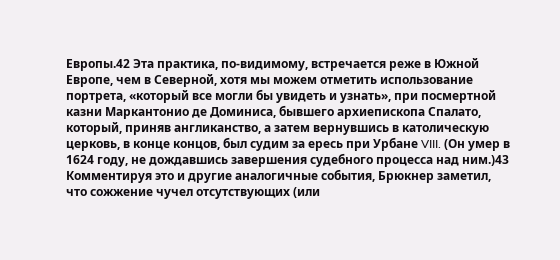Европы.42 Эта практика, по-видимому, встречается реже в Южной Европе, чем в Северной, хотя мы можем отметить использование портрета, «который все могли бы увидеть и узнать», при посмертной казни Маркантонио де Доминиса, бывшего архиепископа Спалато, который, приняв англиканство, а затем вернувшись в католическую церковь, в конце концов, был судим за ересь при Урбане VIII. (Он умер в 1624 году, не дождавшись завершения судебного процесса над ним.)43 Комментируя это и другие аналогичные события, Брюкнер заметил, что сожжение чучел отсутствующих (или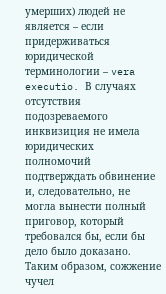умерших) людей не является – если придерживаться юридической терминологии – vera executio. В случаях отсутствия подозреваемого инквизиция не имела юридических полномочий подтверждать обвинение и, следовательно, не могла вынести полный приговор, который требовался бы, если бы дело было доказано. Таким образом, сожжение чучел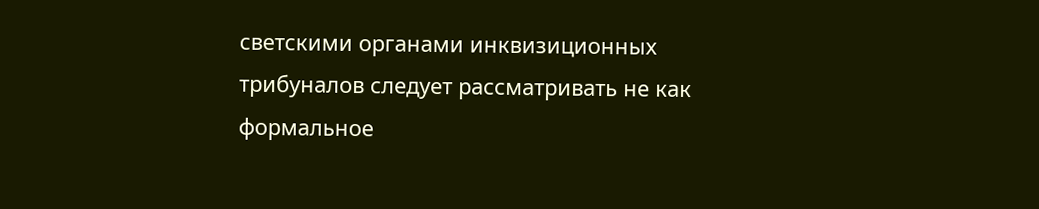светскими органами инквизиционных трибуналов следует рассматривать не как формальное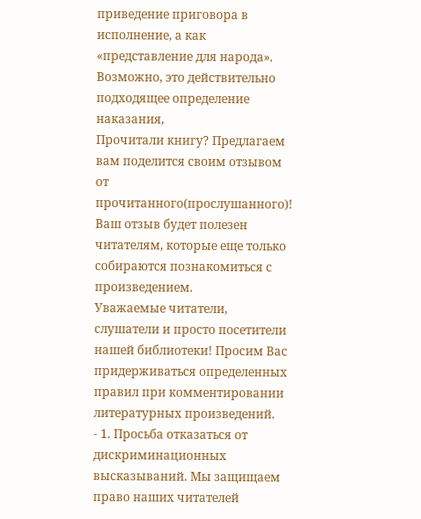приведение приговора в исполнение, а как «представление для народа».
Возможно, это действительно подходящее определение наказания,
Прочитали книгу? Предлагаем вам поделится своим отзывом от прочитанного(прослушанного)! Ваш отзыв будет полезен читателям, которые еще только собираются познакомиться с произведением.
Уважаемые читатели, слушатели и просто посетители нашей библиотеки! Просим Вас придерживаться определенных правил при комментировании литературных произведений.
- 1. Просьба отказаться от дискриминационных высказываний. Мы защищаем право наших читателей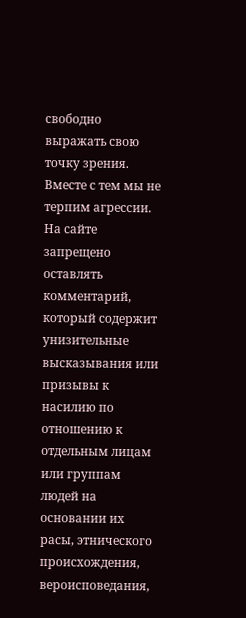свободно выражать свою точку зрения. Вместе с тем мы не терпим агрессии. На сайте запрещено оставлять комментарий, который содержит унизительные высказывания или призывы к насилию по отношению к отдельным лицам или группам людей на основании их расы, этнического происхождения, вероисповедания,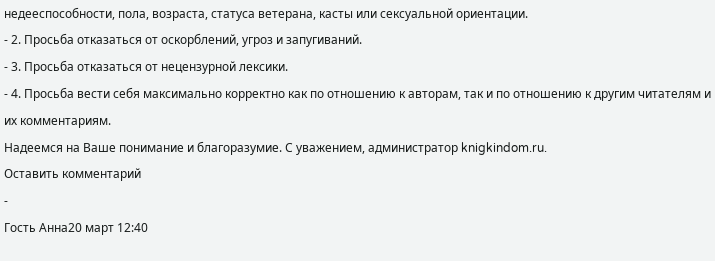недееспособности, пола, возраста, статуса ветерана, касты или сексуальной ориентации.
- 2. Просьба отказаться от оскорблений, угроз и запугиваний.
- 3. Просьба отказаться от нецензурной лексики.
- 4. Просьба вести себя максимально корректно как по отношению к авторам, так и по отношению к другим читателям и их комментариям.
Надеемся на Ваше понимание и благоразумие. С уважением, администратор knigkindom.ru.
Оставить комментарий
-
Гость Анна20 март 12:40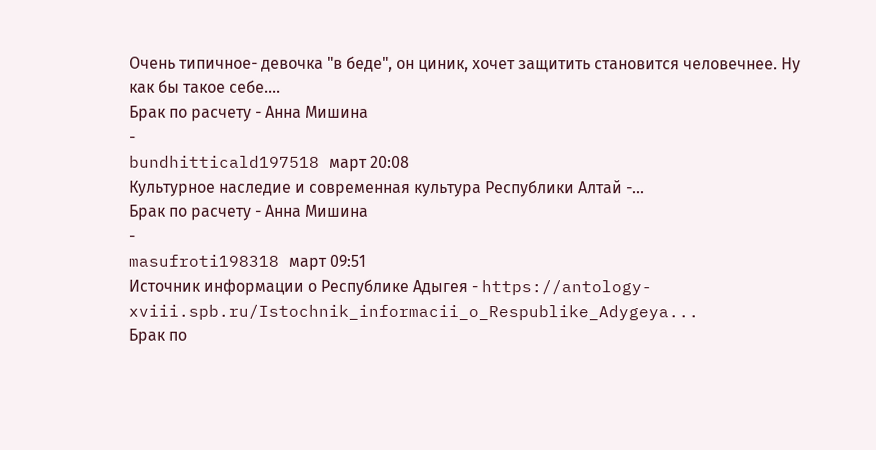Очень типичное- девочка "в беде", он циник, хочет защитить становится человечнее. Ну как бы такое себе....
Брак по расчету - Анна Мишина
-
bundhitticald197518 март 20:08
Культурное наследие и современная культура Республики Алтай -...
Брак по расчету - Анна Мишина
-
masufroti198318 март 09:51
Источник информации о Республике Адыгея - https://antology-xviii.spb.ru/Istochnik_informacii_o_Respublike_Adygeya...
Брак по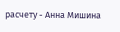расчету - Анна Мишина